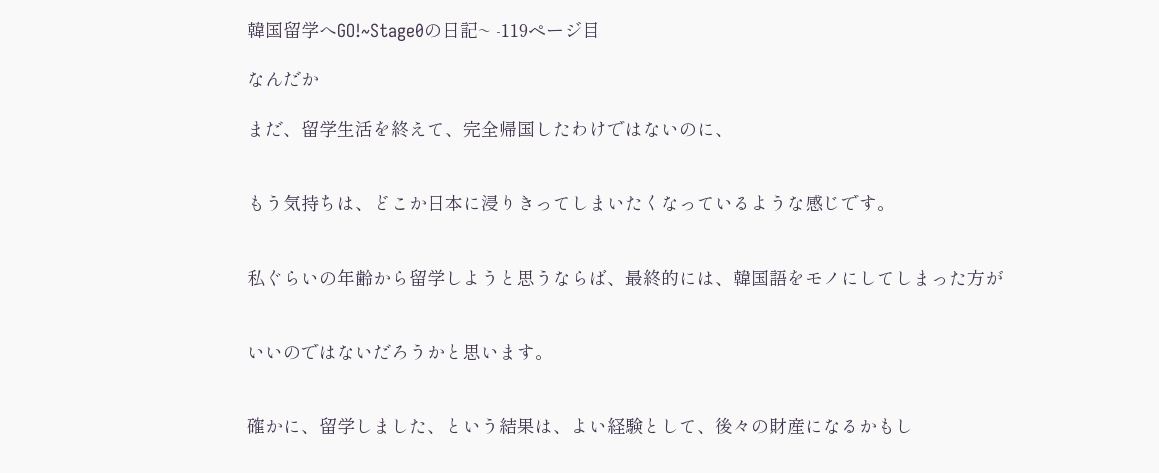韓国留学へGO!~Stage0の日記~ -119ページ目

なんだか

まだ、留学生活を終えて、完全帰国したわけではないのに、


もう気持ちは、どこか日本に浸りきってしまいたくなっているような感じです。


私ぐらいの年齢から留学しようと思うならば、最終的には、韓国語をモノにしてしまった方が


いいのではないだろうかと思います。


確かに、留学しました、という結果は、よい経験として、後々の財産になるかもし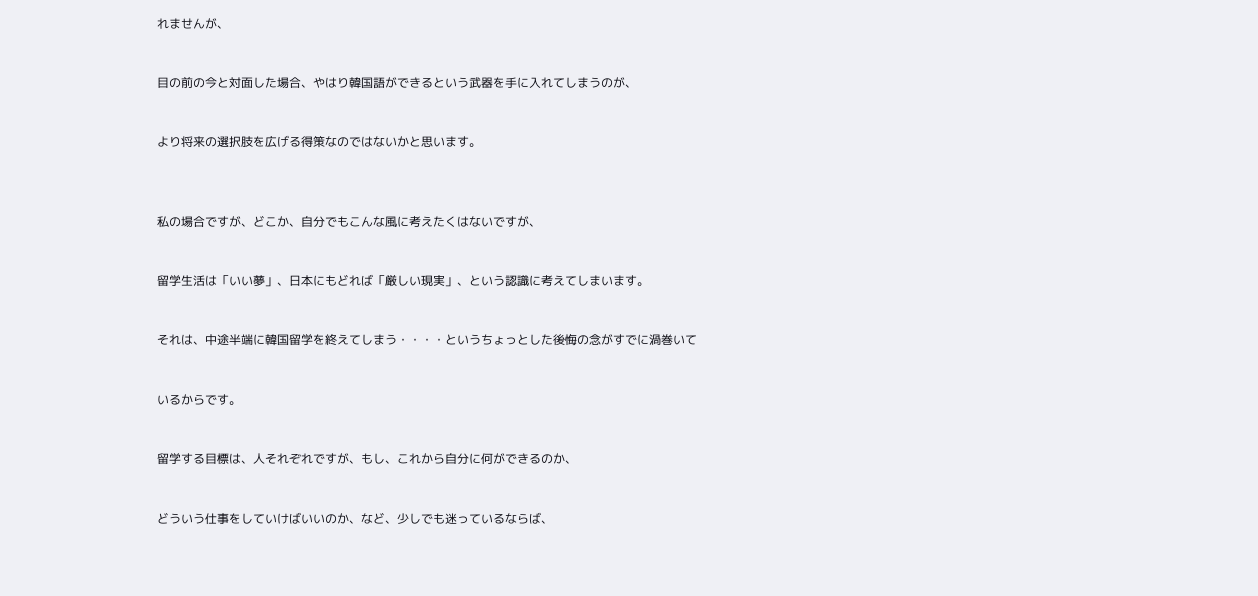れませんが、


目の前の今と対面した場合、やはり韓国語ができるという武器を手に入れてしまうのが、


より将来の選択肢を広げる得策なのではないかと思います。



私の場合ですが、どこか、自分でもこんな風に考えたくはないですが、


留学生活は「いい夢」、日本にもどれば「厳しい現実」、という認識に考えてしまいます。


それは、中途半端に韓国留学を終えてしまう・・・・というちょっとした後悔の念がすでに渦巻いて


いるからです。


留学する目標は、人それぞれですが、もし、これから自分に何ができるのか、


どういう仕事をしていけばいいのか、など、少しでも迷っているならば、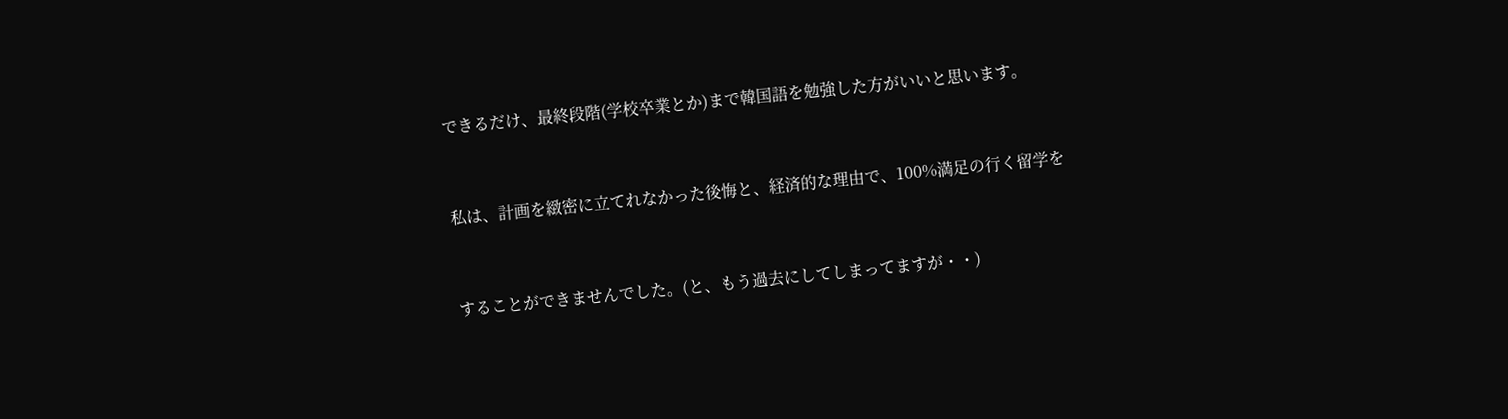できるだけ、最終段階(学校卒業とか)まで韓国語を勉強した方がいいと思います。


私は、計画を緻密に立てれなかった後悔と、経済的な理由で、100%満足の行く留学を


することができませんでした。(と、もう過去にしてしまってますが・・)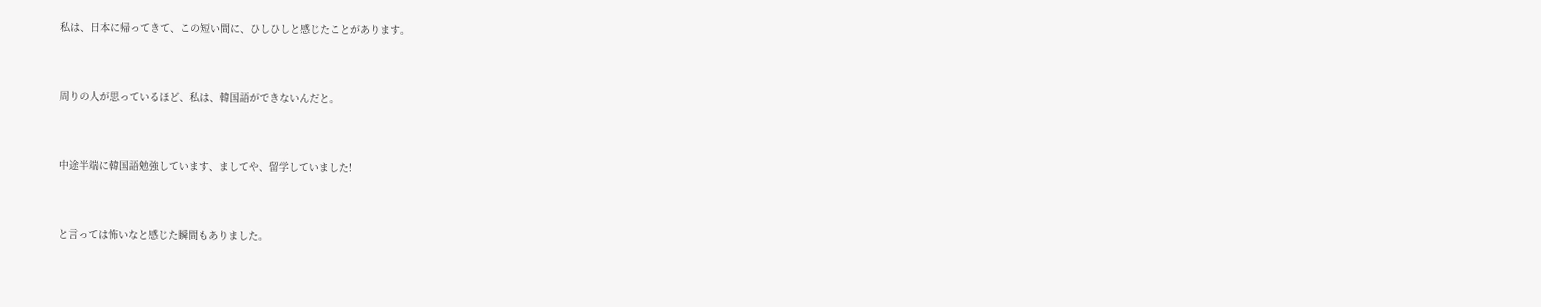私は、日本に帰ってきて、この短い間に、ひしひしと感じたことがあります。


周りの人が思っているほど、私は、韓国語ができないんだと。


中途半端に韓国語勉強しています、ましてや、留学していました!


と言っては怖いなと感じた瞬間もありました。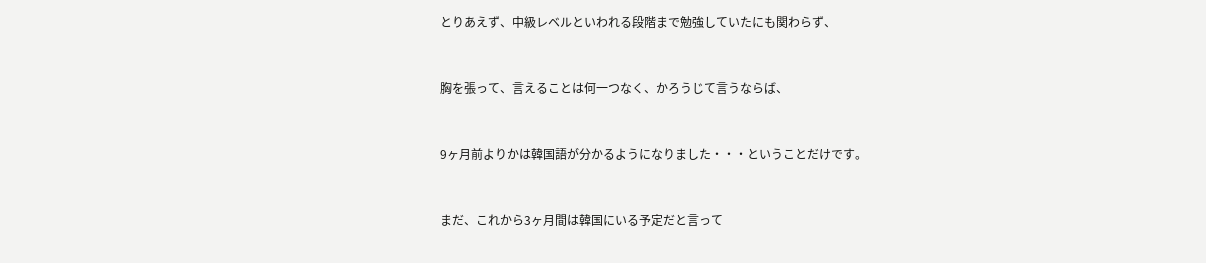とりあえず、中級レベルといわれる段階まで勉強していたにも関わらず、


胸を張って、言えることは何一つなく、かろうじて言うならば、


9ヶ月前よりかは韓国語が分かるようになりました・・・ということだけです。


まだ、これから3ヶ月間は韓国にいる予定だと言って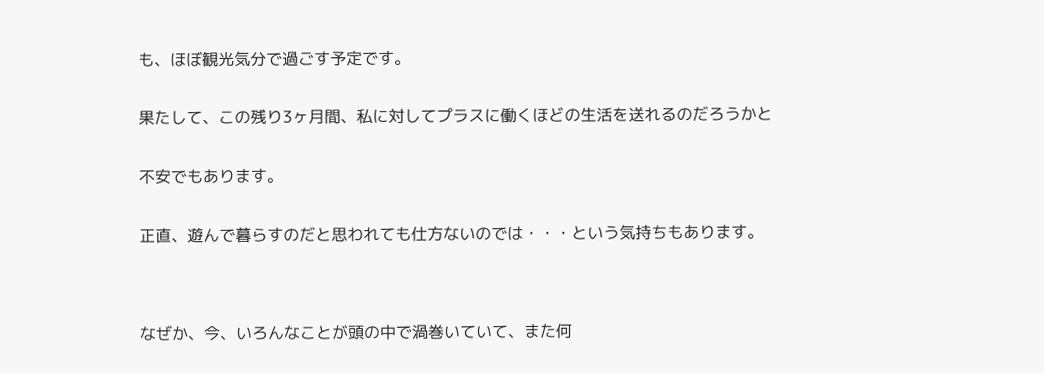も、ほぼ観光気分で過ごす予定です。


果たして、この残り3ヶ月間、私に対してプラスに働くほどの生活を送れるのだろうかと


不安でもあります。


正直、遊んで暮らすのだと思われても仕方ないのでは・・・という気持ちもあります。




なぜか、今、いろんなことが頭の中で渦巻いていて、また何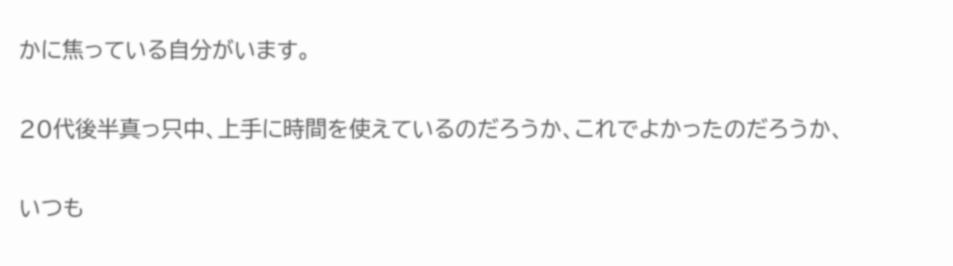かに焦っている自分がいます。


20代後半真っ只中、上手に時間を使えているのだろうか、これでよかったのだろうか、


いつも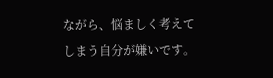ながら、悩ましく考えてしまう自分が嫌いです。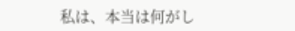私は、本当は何がし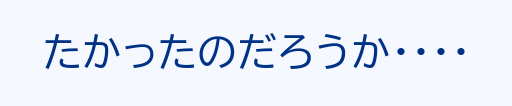たかったのだろうか・・・・